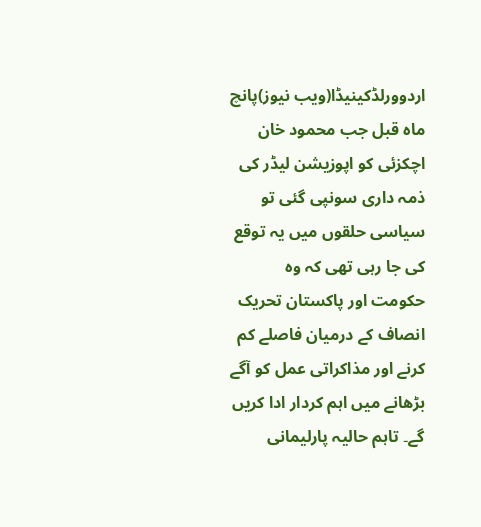اردوورلڈکینیڈا(ویب نیوز)پانچ ماہ قبل جب محمود خان اچکزئی کو اپوزیشن لیڈر کی ذمہ داری سونپی گئی تو سیاسی حلقوں میں یہ توقع کی جا رہی تھی کہ وہ حکومت اور پاکستان تحریک انصاف کے درمیان فاصلے کم کرنے اور مذاکراتی عمل کو آگے بڑھانے میں اہم کردار ادا کریں گے۔ تاہم حالیہ پارلیمانی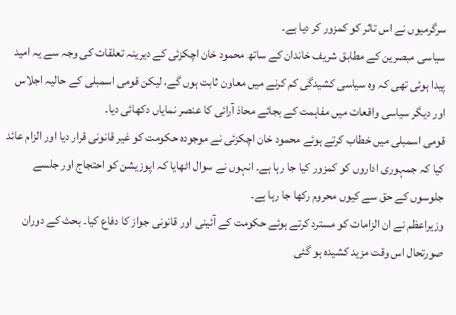سرگرمیوں نے اس تاثر کو کمزور کر دیا ہے۔
سیاسی مبصرین کے مطابق شریف خاندان کے ساتھ محمود خان اچکزئی کے دیرینہ تعلقات کی وجہ سے یہ امید پیدا ہوئی تھی کہ وہ سیاسی کشیدگی کم کرنے میں معاون ثابت ہوں گے، لیکن قومی اسمبلی کے حالیہ اجلاس اور دیگر سیاسی واقعات میں مفاہمت کے بجائے محاذ آرائی کا عنصر نمایاں دکھائی دیا۔
قومی اسمبلی میں خطاب کرتے ہوئے محمود خان اچکزئی نے موجودہ حکومت کو غیر قانونی قرار دیا اور الزام عائد کیا کہ جمہوری اداروں کو کمزور کیا جا رہا ہے۔ انہوں نے سوال اٹھایا کہ اپوزیشن کو احتجاج اور جلسے جلوسوں کے حق سے کیوں محروم رکھا جا رہا ہے۔
وزیراعظم نے ان الزامات کو مسترد کرتے ہوئے حکومت کے آئینی اور قانونی جواز کا دفاع کیا۔ بحث کے دوران صورتحال اس وقت مزید کشیدہ ہو گئی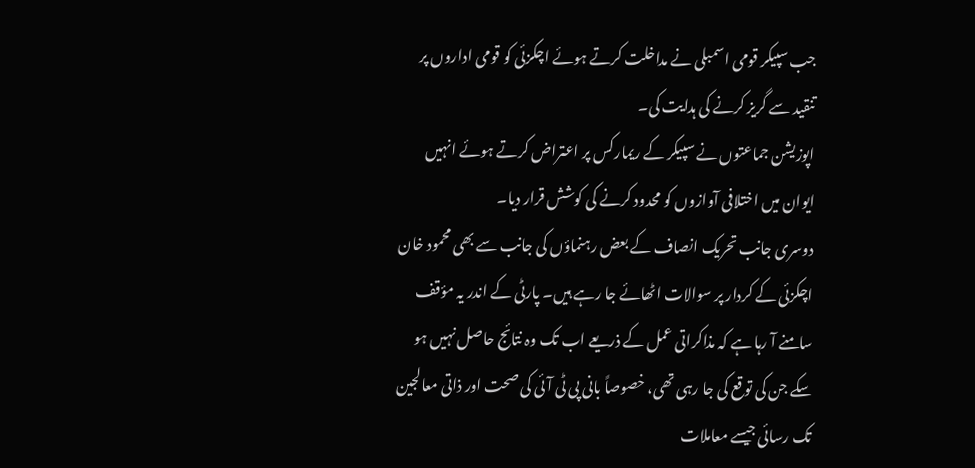جب سپیکر قومی اسمبلی نے مداخلت کرتے ہوئے اچکزئی کو قومی اداروں پر تنقید سے گریز کرنے کی ہدایت کی۔
اپوزیشن جماعتوں نے سپیکر کے ریمارکس پر اعتراض کرتے ہوئے انہیں ایوان میں اختلافی آوازوں کو محدود کرنے کی کوشش قرار دیا۔
دوسری جانب تحریک انصاف کے بعض رہنماؤں کی جانب سے بھی محمود خان اچکزئی کے کردار پر سوالات اٹھائے جا رہے ہیں۔ پارٹی کے اندر یہ مؤقف سامنے آ رہا ہے کہ مذاکراتی عمل کے ذریعے اب تک وہ نتائج حاصل نہیں ہو سکے جن کی توقع کی جا رہی تھی، خصوصاً بانی پی ٹی آئی کی صحت اور ذاتی معالجین تک رسائی جیسے معاملات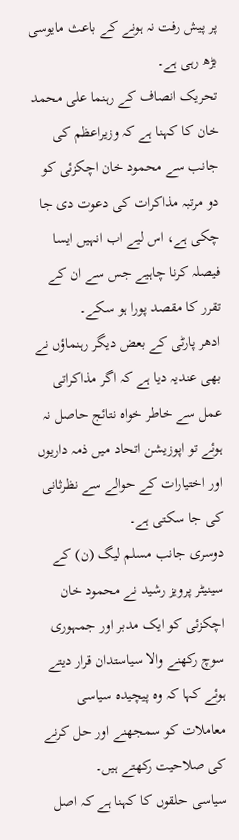پر پیش رفت نہ ہونے کے باعث مایوسی بڑھ رہی ہے۔
تحریک انصاف کے رہنما علی محمد خان کا کہنا ہے کہ وزیراعظم کی جانب سے محمود خان اچکزئی کو دو مرتبہ مذاکرات کی دعوت دی جا چکی ہے، اس لیے اب انہیں ایسا فیصلہ کرنا چاہیے جس سے ان کے تقرر کا مقصد پورا ہو سکے۔
ادھر پارٹی کے بعض دیگر رہنماؤں نے بھی عندیہ دیا ہے کہ اگر مذاکراتی عمل سے خاطر خواہ نتائج حاصل نہ ہوئے تو اپوزیشن اتحاد میں ذمہ داریوں اور اختیارات کے حوالے سے نظرثانی کی جا سکتی ہے۔
دوسری جانب مسلم لیگ (ن) کے سینیٹر پرویز رشید نے محمود خان اچکزئی کو ایک مدبر اور جمہوری سوچ رکھنے والا سیاستدان قرار دیتے ہوئے کہا کہ وہ پیچیدہ سیاسی معاملات کو سمجھنے اور حل کرنے کی صلاحیت رکھتے ہیں۔
سیاسی حلقوں کا کہنا ہے کہ اصل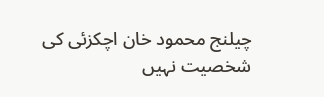چیلنج محمود خان اچکزئی کی شخصیت نہیں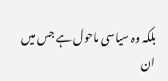بلکہ وہ سیاسی ماحول ہے جس میں ان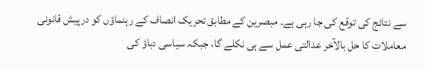سے نتائج کی توقع کی جا رہی ہے۔ مبصرین کے مطابق تحریک انصاف کے رہنماؤں کو درپیش قانونی معاملات کا حل بالآخر عدالتی عمل سے ہی نکلے گا، جبکہ سیاسی دباؤ کی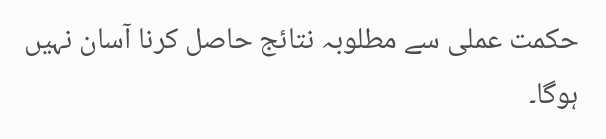حکمت عملی سے مطلوبہ نتائج حاصل کرنا آسان نہیں ہوگا۔